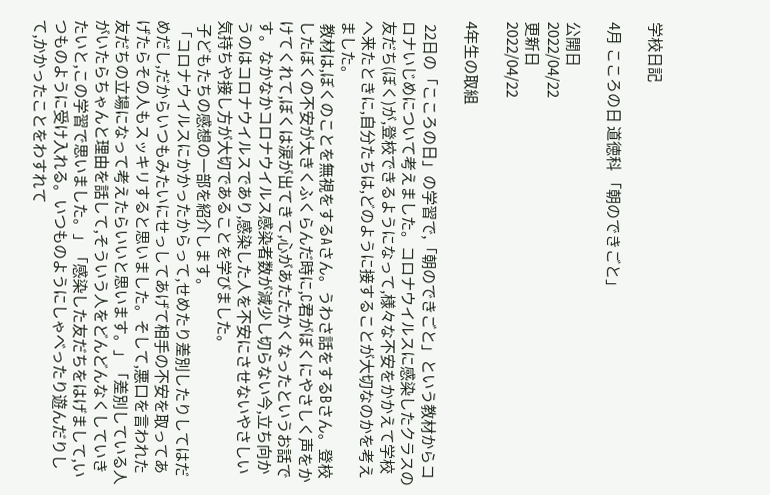学校日記

4月 こころの日 道徳科 「朝のできごと」

公開日
2022/04/22
更新日
2022/04/22

4年生の取組

 22日の「こころの日」の学習で,「朝のできごと」という教材からコロナいじめについて考えました。コロナウイルスに感染したクラスの友だち(ぼく)が,登校できるようになって,様々な不安をかかえて学校へ来たときに,自分たちは,どのように接することが大切なのかを考えました。
 教材は,ぼくのことを無視をするAさん。うわさ話をするBさん。登校したぼくの不安が大きくふくらんだ時に,C君がぼくにやさしく声をかけてくれて,ぼくは涙が出てきて,心があたたかくなったというお話です。なかなかコロナウイルス感染者数が減少し切らない今,立ち向かうのはコロナウイルスであり,感染した人を不安にさせないやさしい気持ちや接し方が大切であることを学びました。
 子どもたちの感想の一部を紹介します。
 「コロナウイルスにかかったからって,せめたり差別したりしてはだめだし,だからいつもみたいにせっしてあげて相手の不安を取ってあげたらその人もスッキリすると思いました。そして,悪口を言われた友だちの立場になって考えたらいいと思います。」「差別している人がいたらちゃんと理由を話して,そういう人をどんどんなくしていきたいと,この学習で思いました。」「感染した友だちをはげまして,いつものように受け入れる。いつものようにしゃべったり遊んだりして,かかったことをわすれて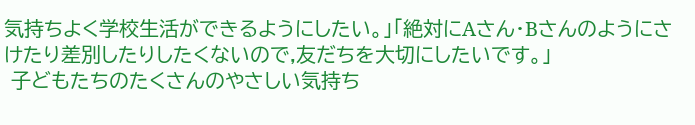気持ちよく学校生活ができるようにしたい。」「絶対にAさん・Bさんのようにさけたり差別したりしたくないので,友だちを大切にしたいです。」
 子どもたちのたくさんのやさしい気持ち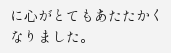に心がとてもあたたかくなりました。